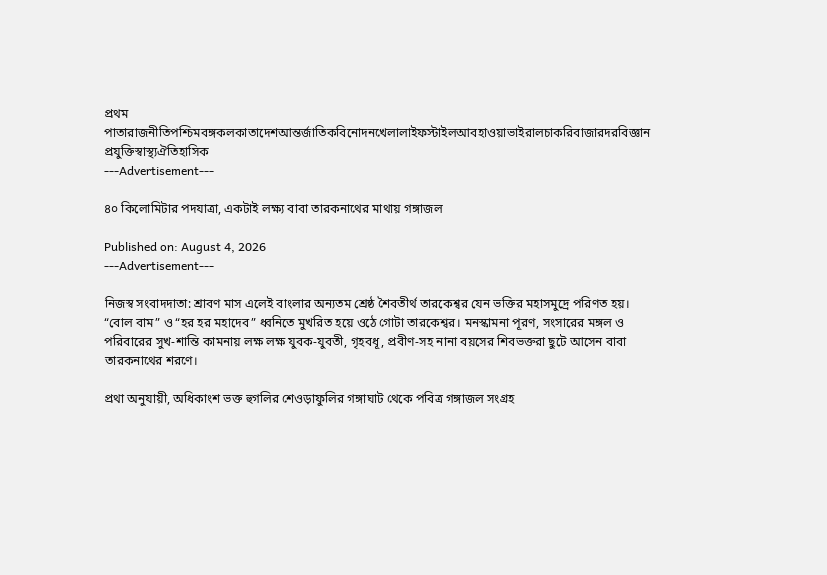প্রথম পাতারাজনীতিপশ্চিমবঙ্গকলকাতাদেশআন্তর্জাতিকবিনোদনখেলালাইফস্টাইলআবহাওয়াভাইরালচাকরিবাজারদরবিজ্ঞান প্রযুক্তিস্বাস্থ্যঐতিহাসিক
---Advertisement---

৪০ কিলোমিটার পদযাত্রা, একটাই লক্ষ্য বাবা তারকনাথের মাথায় গঙ্গাজল

Published on: August 4, 2026
---Advertisement---

নিজস্ব সংবাদদাতা: শ্রাবণ মাস এলেই বাংলার অন্যতম শ্রেষ্ঠ শৈবতীর্থ তারকেশ্বর যেন ভক্তির মহাসমুদ্রে পরিণত হয়। “বোল বাম” ও “হর হর মহাদেব” ধ্বনিতে মুখরিত হয়ে ওঠে গোটা তারকেশ্বর। মনস্কামনা পূরণ, সংসারের মঙ্গল ও পরিবারের সুখ-শান্তি কামনায় লক্ষ লক্ষ যুবক-যুবতী, গৃহবধূ, প্রবীণ-সহ নানা বয়সের শিবভক্তরা ছুটে আসেন বাবা তারকনাথের শরণে।

প্রথা অনুযায়ী, অধিকাংশ ভক্ত হুগলির শেওড়াফুলির গঙ্গাঘাট থেকে পবিত্র গঙ্গাজল সংগ্রহ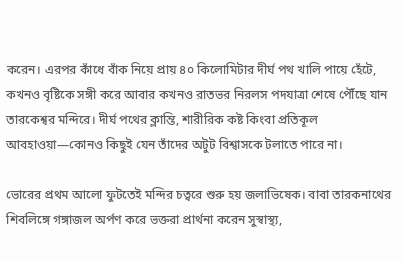করেন। এরপর কাঁধে বাঁক নিয়ে প্রায় ৪০ কিলোমিটার দীর্ঘ পথ খালি পায়ে হেঁটে, কখনও বৃষ্টিকে সঙ্গী করে আবার কখনও রাতভর নিরলস পদযাত্রা শেষে পৌঁছে যান তারকেশ্বর মন্দিরে। দীর্ঘ পথের ক্লান্তি, শারীরিক কষ্ট কিংবা প্রতিকূল আবহাওয়া—কোনও কিছুই যেন তাঁদের অটুট বিশ্বাসকে টলাতে পারে না।

ভোরের প্রথম আলো ফুটতেই মন্দির চত্বরে শুরু হয় জলাভিষেক। বাবা তারকনাথের শিবলিঙ্গে গঙ্গাজল অর্পণ করে ভক্তরা প্রার্থনা করেন সুস্বাস্থ্য,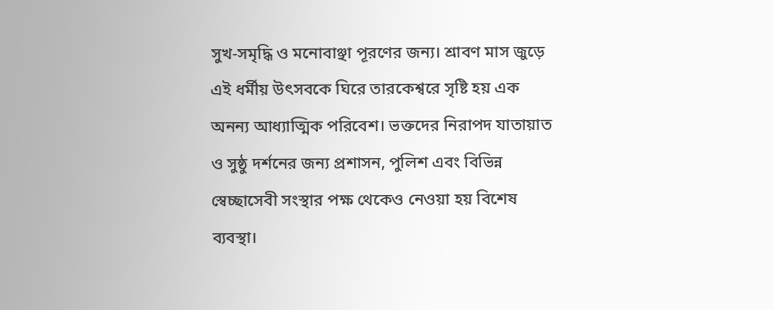সুখ-সমৃদ্ধি ও মনোবাঞ্ছা পূরণের জন্য। শ্রাবণ মাস জুড়ে এই ধর্মীয় উৎসবকে ঘিরে তারকেশ্বরে সৃষ্টি হয় এক অনন্য আধ্যাত্মিক পরিবেশ। ভক্তদের নিরাপদ যাতায়াত ও সুষ্ঠু দর্শনের জন্য প্রশাসন, পুলিশ এবং বিভিন্ন স্বেচ্ছাসেবী সংস্থার পক্ষ থেকেও নেওয়া হয় বিশেষ ব্যবস্থা।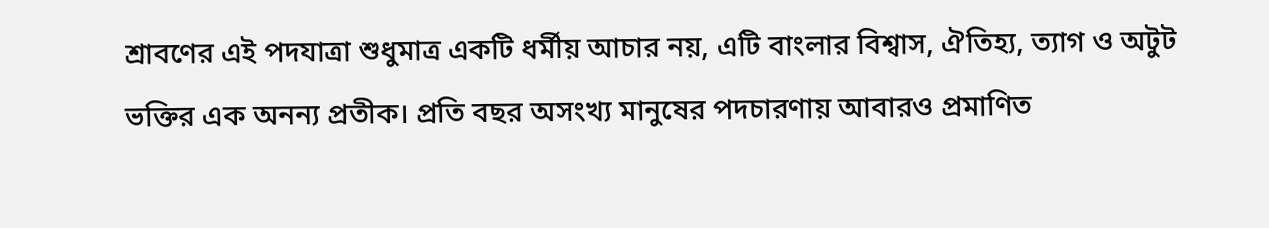শ্রাবণের এই পদযাত্রা শুধুমাত্র একটি ধর্মীয় আচার নয়, এটি বাংলার বিশ্বাস, ঐতিহ্য, ত্যাগ ও অটুট ভক্তির এক অনন্য প্রতীক। প্রতি বছর অসংখ্য মানুষের পদচারণায় আবারও প্রমাণিত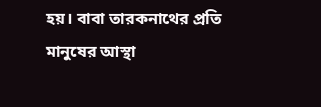হয়। বাবা তারকনাথের প্রতি মানুষের আস্থা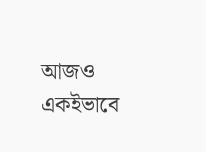আজও একইভাবে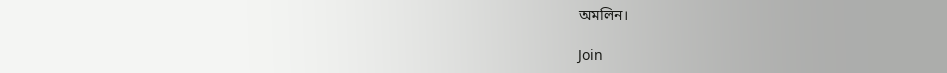অমলিন।

Join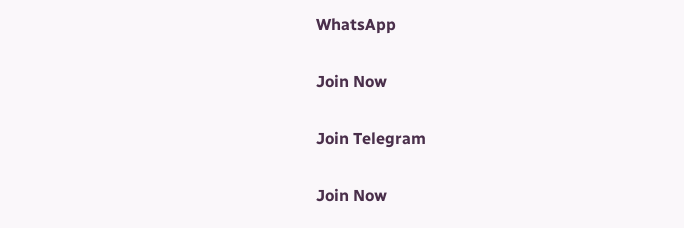WhatsApp

Join Now

Join Telegram

Join Now